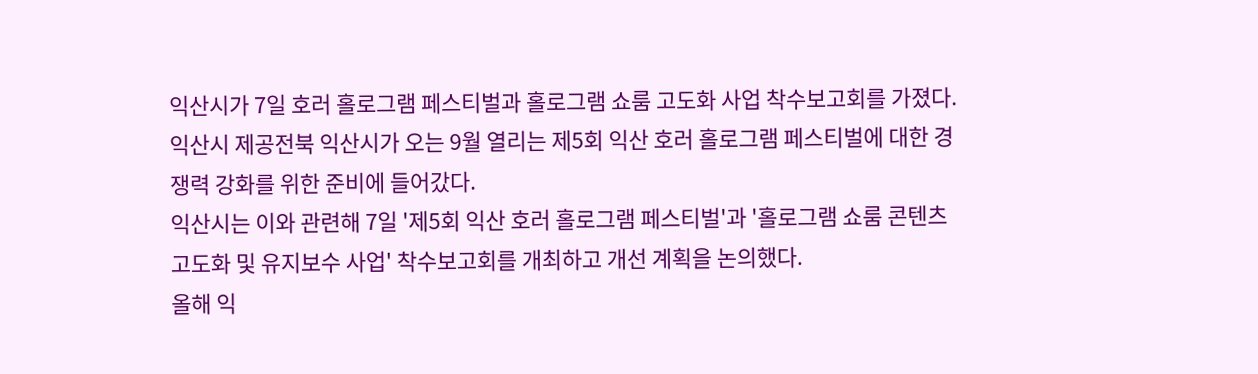익산시가 7일 호러 홀로그램 페스티벌과 홀로그램 쇼룸 고도화 사업 착수보고회를 가졌다. 익산시 제공전북 익산시가 오는 9월 열리는 제5회 익산 호러 홀로그램 페스티벌에 대한 경쟁력 강화를 위한 준비에 들어갔다.
익산시는 이와 관련해 7일 '제5회 익산 호러 홀로그램 페스티벌'과 '홀로그램 쇼룸 콘텐츠 고도화 및 유지보수 사업' 착수보고회를 개최하고 개선 계획을 논의했다.
올해 익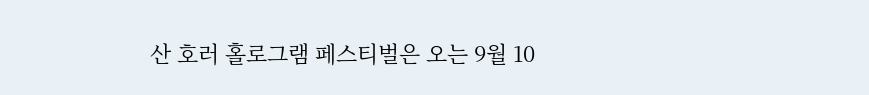산 호러 홀로그램 페스티벌은 오는 9월 10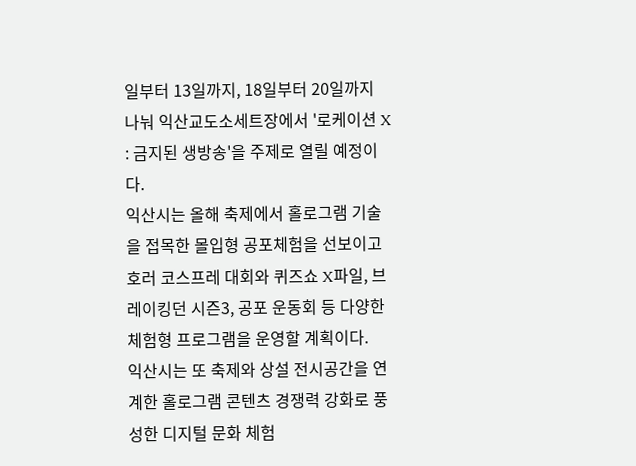일부터 13일까지, 18일부터 20일까지 나눠 익산교도소세트장에서 '로케이션 X : 금지된 생방송'을 주제로 열릴 예정이다.
익산시는 올해 축제에서 홀로그램 기술을 접목한 몰입형 공포체험을 선보이고 호러 코스프레 대회와 퀴즈쇼 X파일, 브레이킹던 시즌3, 공포 운동회 등 다양한 체험형 프로그램을 운영할 계획이다.
익산시는 또 축제와 상설 전시공간을 연계한 홀로그램 콘텐츠 경쟁력 강화로 풍성한 디지털 문화 체험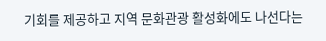기회를 제공하고 지역 문화관광 활성화에도 나선다는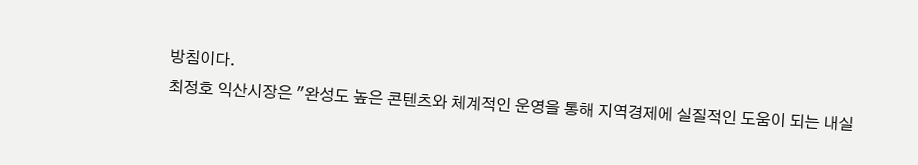방침이다.
최정호 익산시장은 "완성도 높은 콘텐츠와 체계적인 운영을 통해 지역경제에 실질적인 도움이 되는 내실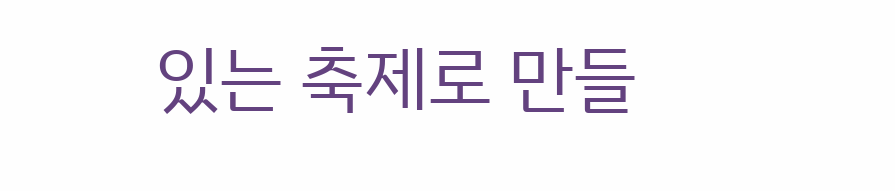있는 축제로 만들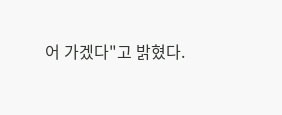어 가겠다"고 밝혔다.